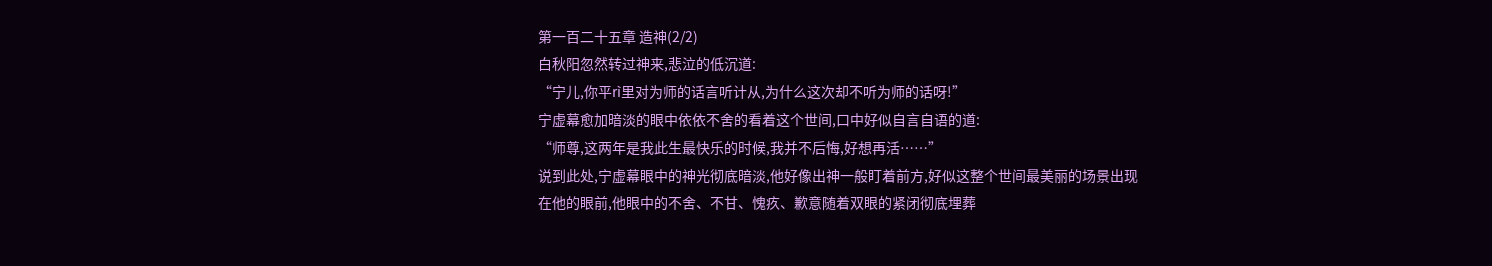第一百二十五章 造神(2/2)
白秋阳忽然转过神来,悲泣的低沉道:
“宁儿,你平rì里对为师的话言听计从,为什么这次却不听为师的话呀!”
宁虚幕愈加暗淡的眼中依依不舍的看着这个世间,口中好似自言自语的道:
“师尊,这两年是我此生最快乐的时候,我并不后悔,好想再活……”
说到此处,宁虚幕眼中的神光彻底暗淡,他好像出神一般盯着前方,好似这整个世间最美丽的场景出现在他的眼前,他眼中的不舍、不甘、愧疚、歉意随着双眼的紧闭彻底埋葬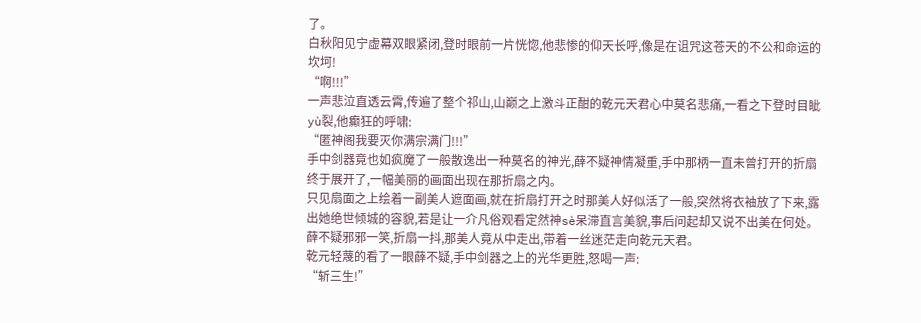了。
白秋阳见宁虚幕双眼紧闭,登时眼前一片恍惚,他悲惨的仰天长呼,像是在诅咒这苍天的不公和命运的坎坷!
“啊!!!”
一声悲泣直透云霄,传遍了整个祁山,山巅之上激斗正酣的乾元天君心中莫名悲痛,一看之下登时目眦yù裂,他癫狂的呼啸:
“匿神阁我要灭你满宗满门!!!”
手中剑器竟也如疯魔了一般散逸出一种莫名的神光,薛不疑神情凝重,手中那柄一直未曾打开的折扇终于展开了,一幅美丽的画面出现在那折扇之内。
只见扇面之上绘着一副美人遮面画,就在折扇打开之时那美人好似活了一般,突然将衣袖放了下来,露出她绝世倾城的容貌,若是让一介凡俗观看定然神sè呆滞直言美貌,事后问起却又说不出美在何处。
薛不疑邪邪一笑,折扇一抖,那美人竟从中走出,带着一丝迷茫走向乾元天君。
乾元轻蔑的看了一眼薛不疑,手中剑器之上的光华更胜,怒喝一声:
“斩三生!”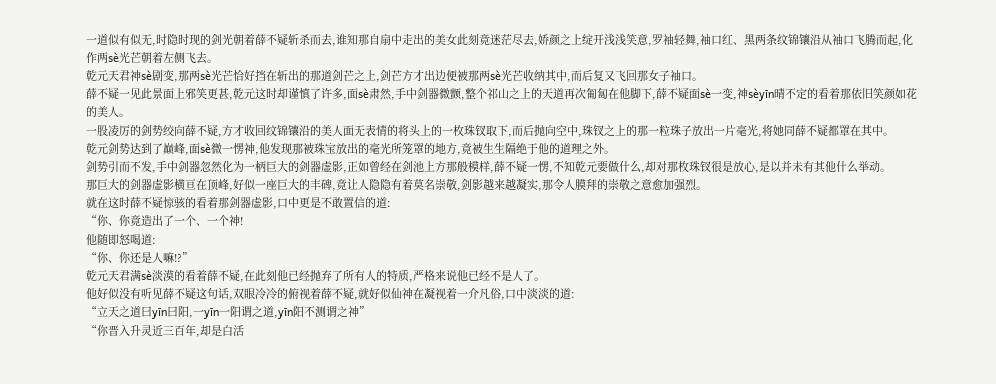一道似有似无,时隐时现的剑光朝着薛不疑斩杀而去,谁知那自扇中走出的美女此刻竟迷茫尽去,娇颜之上绽开浅浅笑意,罗袖轻舞,袖口红、黑两条纹锦镶沿从袖口飞腾而起,化作两sè光芒朝着左侧飞去。
乾元天君神sè剧变,那两sè光芒恰好挡在斩出的那道剑芒之上,剑芒方才出边便被那两sè光芒收纳其中,而后复又飞回那女子袖口。
薛不疑一见此景面上邪笑更甚,乾元这时却谨慎了许多,面sè肃然,手中剑器微颤,整个祁山之上的天道再次匍匐在他脚下,薛不疑面sè一变,神sèyīn晴不定的看着那依旧笑颜如花的美人。
一股凌厉的剑势绞向薛不疑,方才收回纹锦镶沿的美人面无表情的将头上的一枚珠钗取下,而后抛向空中,珠钗之上的那一粒珠子放出一片毫光,将她同薛不疑都罩在其中。
乾元剑势达到了巅峰,面sè微一愣神,他发现那被珠宝放出的毫光所笼罩的地方,竟被生生隔绝于他的道理之外。
剑势引而不发,手中剑器忽然化为一柄巨大的剑器虚影,正如曾经在剑池上方那般模样,薛不疑一愣,不知乾元要做什么,却对那枚珠钗很是放心,是以并未有其他什么举动。
那巨大的剑器虚影横亘在顶峰,好似一座巨大的丰碑,竟让人隐隐有着莫名崇敬,剑影越来越凝实,那令人膜拜的崇敬之意愈加强烈。
就在这时薛不疑惊骇的看着那剑器虚影,口中更是不敢置信的道:
“你、你竟造出了一个、一个神!
他随即怒喝道:
“你、你还是人嘛!?”
乾元天君满sè淡漠的看着薛不疑,在此刻他已经抛弃了所有人的特质,严格来说他已经不是人了。
他好似没有听见薛不疑这句话,双眼冷冷的俯视着薛不疑,就好似仙神在凝视着一介凡俗,口中淡淡的道:
“立天之道曰yīn曰阳,一yīn一阳谓之道,yīn阳不测谓之神”
“你晋入升灵近三百年,却是白活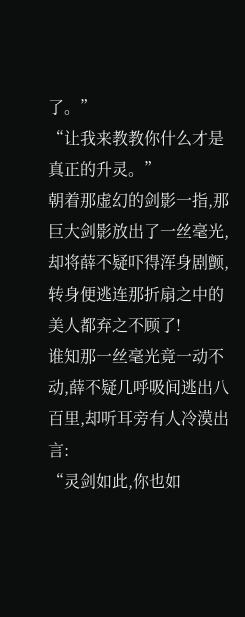了。”
“让我来教教你什么才是真正的升灵。”
朝着那虚幻的剑影一指,那巨大剑影放出了一丝毫光,却将薛不疑吓得浑身剧颤,转身便逃连那折扇之中的美人都弃之不顾了!
谁知那一丝毫光竟一动不动,薛不疑几呼吸间逃出八百里,却听耳旁有人冷漠出言:
“灵剑如此,你也如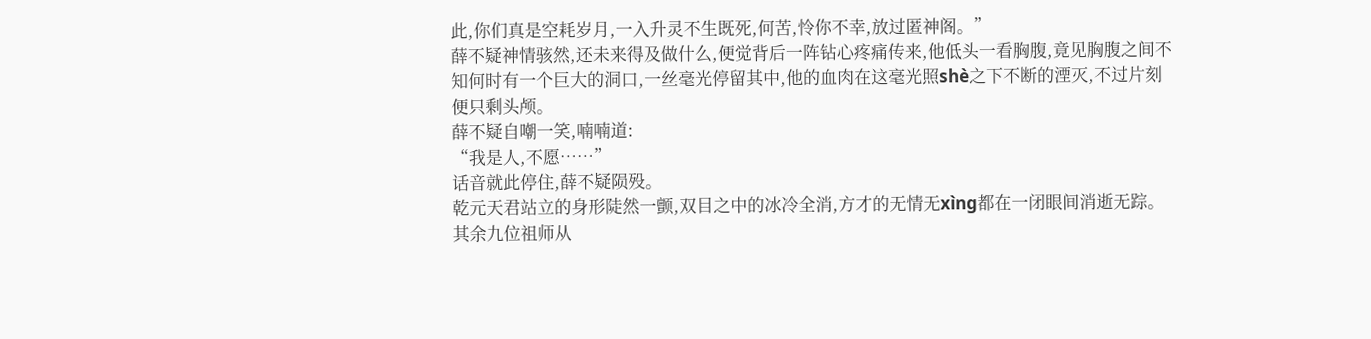此,你们真是空耗岁月,一入升灵不生既死,何苦,怜你不幸,放过匿神阁。”
薛不疑神情骇然,还未来得及做什么,便觉背后一阵钻心疼痛传来,他低头一看胸腹,竟见胸腹之间不知何时有一个巨大的洞口,一丝毫光停留其中,他的血肉在这毫光照shè之下不断的湮灭,不过片刻便只剩头颅。
薛不疑自嘲一笑,喃喃道:
“我是人,不愿……”
话音就此停住,薛不疑陨殁。
乾元天君站立的身形陡然一颤,双目之中的冰冷全消,方才的无情无xìng都在一闭眼间消逝无踪。
其余九位祖师从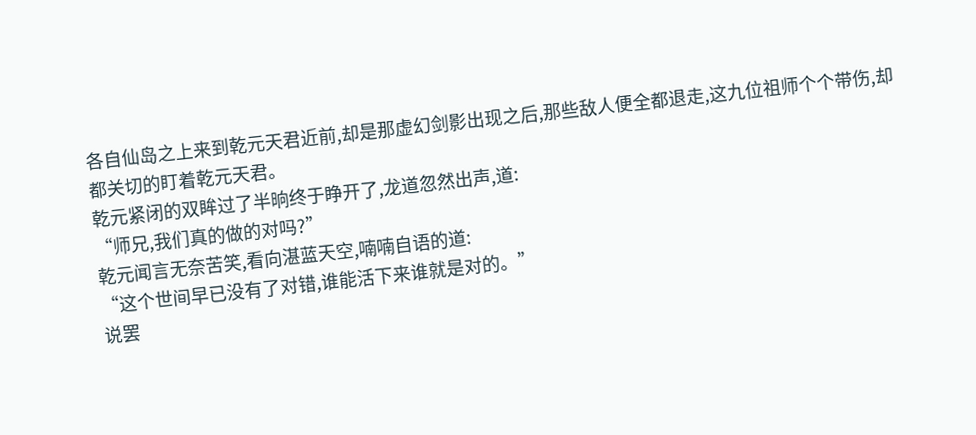各自仙岛之上来到乾元天君近前,却是那虚幻剑影出现之后,那些敌人便全都退走,这九位祖师个个带伤,却都关切的盯着乾元天君。
乾元紧闭的双眸过了半晌终于睁开了,龙道忽然出声,道:
“师兄,我们真的做的对吗?”
乾元闻言无奈苦笑,看向湛蓝天空,喃喃自语的道:
“这个世间早已没有了对错,谁能活下来谁就是对的。”
说罢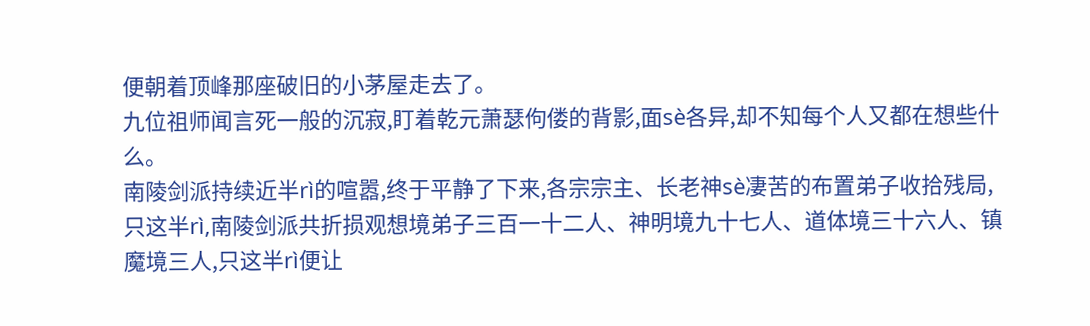便朝着顶峰那座破旧的小茅屋走去了。
九位祖师闻言死一般的沉寂,盯着乾元萧瑟佝偻的背影,面sè各异,却不知每个人又都在想些什么。
南陵剑派持续近半rì的喧嚣,终于平静了下来,各宗宗主、长老神sè凄苦的布置弟子收拾残局,只这半rì,南陵剑派共折损观想境弟子三百一十二人、神明境九十七人、道体境三十六人、镇魔境三人,只这半rì便让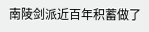南陵剑派近百年积蓄做了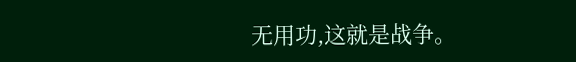无用功,这就是战争。